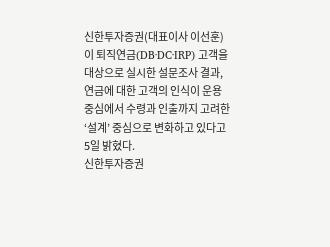신한투자증권(대표이사 이선훈)이 퇴직연금(DB·DC·IRP) 고객을 대상으로 실시한 설문조사 결과, 연금에 대한 고객의 인식이 운용 중심에서 수령과 인출까지 고려한 ‘설계’ 중심으로 변화하고 있다고 5일 밝혔다.
신한투자증권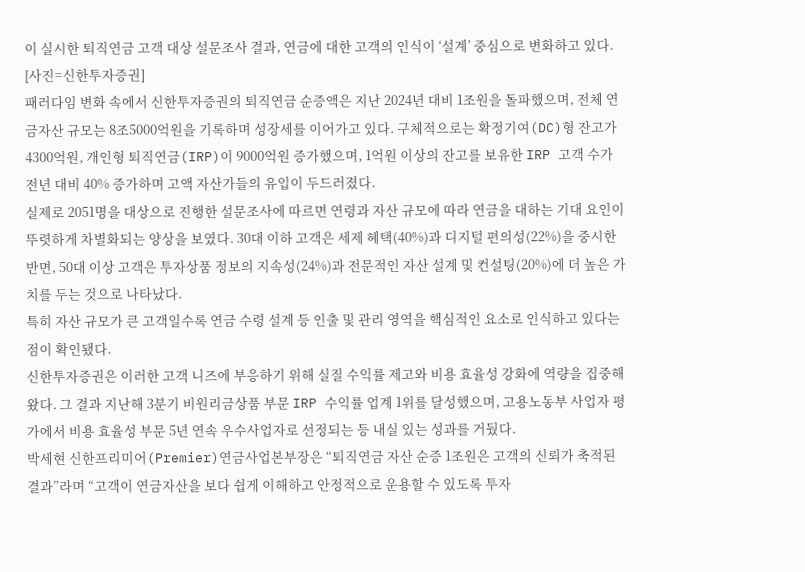이 실시한 퇴직연금 고객 대상 설문조사 결과, 연금에 대한 고객의 인식이 ‘설계’ 중심으로 변화하고 있다. [사진=신한투자증권]
패러다임 변화 속에서 신한투자증권의 퇴직연금 순증액은 지난 2024년 대비 1조원을 돌파했으며, 전체 연금자산 규모는 8조5000억원을 기록하며 성장세를 이어가고 있다. 구체적으로는 확정기여(DC)형 잔고가 4300억원, 개인형 퇴직연금(IRP)이 9000억원 증가했으며, 1억원 이상의 잔고를 보유한 IRP 고객 수가 전년 대비 40% 증가하며 고액 자산가들의 유입이 두드러졌다.
실제로 2051명을 대상으로 진행한 설문조사에 따르면 연령과 자산 규모에 따라 연금을 대하는 기대 요인이 뚜렷하게 차별화되는 양상을 보였다. 30대 이하 고객은 세제 혜택(40%)과 디지털 편의성(22%)을 중시한 반면, 50대 이상 고객은 투자상품 정보의 지속성(24%)과 전문적인 자산 설계 및 컨설팅(20%)에 더 높은 가치를 두는 것으로 나타났다.
특히 자산 규모가 큰 고객일수록 연금 수령 설계 등 인출 및 관리 영역을 핵심적인 요소로 인식하고 있다는 점이 확인됐다.
신한투자증권은 이러한 고객 니즈에 부응하기 위해 실질 수익률 제고와 비용 효율성 강화에 역량을 집중해 왔다. 그 결과 지난해 3분기 비원리금상품 부문 IRP 수익률 업계 1위를 달성했으며, 고용노동부 사업자 평가에서 비용 효율성 부문 5년 연속 우수사업자로 선정되는 등 내실 있는 성과를 거뒀다.
박세현 신한프리미어(Premier)연금사업본부장은 “퇴직연금 자산 순증 1조원은 고객의 신뢰가 축적된 결과”라며 “고객이 연금자산을 보다 쉽게 이해하고 안정적으로 운용할 수 있도록 투자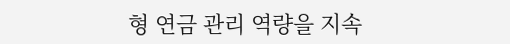형 연금 관리 역량을 지속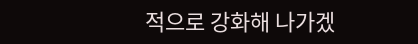적으로 강화해 나가겠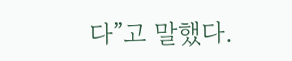다”고 말했다.